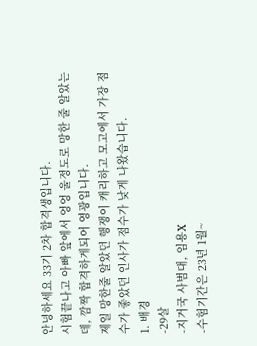안녕하세요 33기 2차 합격생입니다.
시험끝나고 아빠 앞에서 엉엉 울정도로 망한 줄 알았는데, 깜짝 합격하게되어 영광입니다.
제일 망한줄 알았던 행쟁이 캐리하고 모고에서 가장 점수가 좋았던 인사가 점수가 낮게 나왔습니다.
1. 배경
-29살
-지거국 사범대, 임용X
-수험기간은 23년 1월~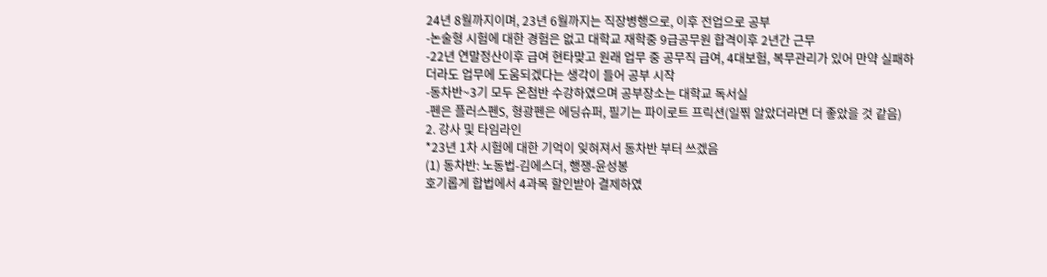24년 8월까지이며, 23년 6월까지는 직장병행으로, 이후 전업으로 공부
-논술형 시험에 대한 경험은 없고 대학교 재학중 9급공무원 합격이후 2년간 근무
-22년 연말정산이후 급여 현타맞고 원래 업무 중 공무직 급여, 4대보험, 복무관리가 있어 만약 실패하더라도 업무에 도움되겠다는 생각이 들어 공부 시작
-동차반~3기 모두 온첨반 수강하였으며 공부장소는 대학교 독서실
-펜은 플러스펜S, 형광펜은 에딩슈퍼, 필기는 파이로트 프릭션(일찎 알았더라면 더 좋았을 것 같음)
2. 강사 및 타임라인
*23년 1차 시험에 대한 기억이 잊혀져서 동차반 부터 쓰겠음
(1) 동차반: 노동법-김에스더, 행쟁-윤성봉
호기롭게 합법에서 4과목 할인받아 결제하였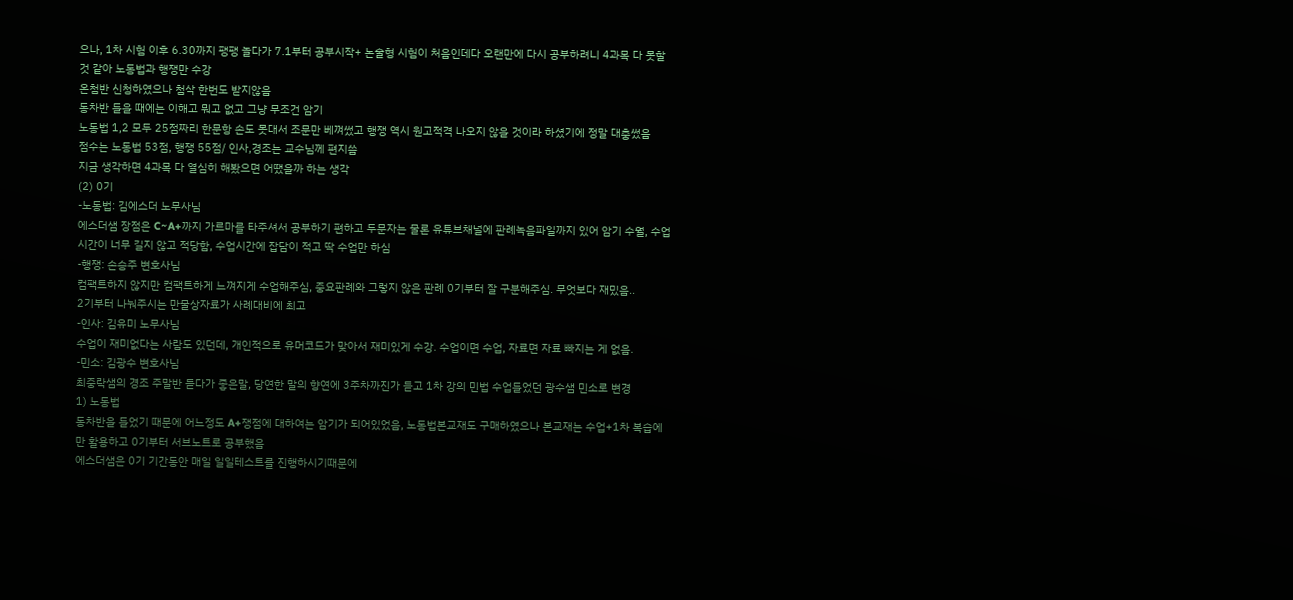으나, 1차 시험 이후 6.30까지 팽팽 놀다가 7.1부터 공부시작+ 논술형 시험이 처음인데다 오랜만에 다시 공부하려니 4과목 다 못할 것 같아 노동법과 행쟁만 수강
온첨반 신청하였으나 첨삭 한번도 받지않음
동차반 들을 때에는 이해고 뭐고 없고 그냥 무조건 암기
노동법 1,2 모두 25점짜리 한문항 손도 못대서 조문만 베껴썼고 행쟁 역시 원고적격 나오지 않을 것이라 하셨기에 정말 대충썼음
점수는 노동법 53점, 행쟁 55점/ 인사,경조는 교수님께 편지씀
지금 생각하면 4과목 다 열심히 해봤으면 어땠을까 하는 생각
(2) 0기
-노동법: 김에스더 노무사님
에스더샘 장점은 C~A+까지 가르마를 타주셔서 공부하기 편하고 두문자는 물론 유튜브채널에 판례녹음파일까지 있어 암기 수월, 수업시간이 너무 길지 않고 적당함, 수업시간에 잡담이 적고 딱 수업만 하심
-행쟁: 손승주 변호사님
컴팩트하지 않지만 컴팩트하게 느껴지게 수업해주심, 중요판례와 그렇지 않은 판례 0기부터 잘 구분해주심. 무엇보다 재밌음..
2기부터 나눠주시는 만물상자료가 사례대비에 최고
-인사: 김유미 노무사님
수업이 재미없다는 사람도 있던데, 개인적으로 유머코드가 맞아서 재미있게 수강. 수업이면 수업, 자료면 자료 빠지는 게 없음.
-민소: 김광수 변호사님
최중락샘의 경조 주말반 듣다가 좋은말, 당연한 말의 향연에 3주차까진가 듣고 1차 강의 민법 수업들었던 광수샘 민소로 변경
1) 노동법
동차반을 들었기 때문에 어느정도 A+쟁점에 대하여는 암기가 되어있었음, 노동법본교재도 구매하였으나 본교재는 수업+1차 복습에만 활용하고 0기부터 서브노트로 공부했음
에스더샘은 0기 기간동안 매일 일일테스트를 진행하시기때문에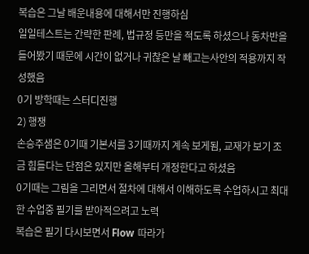복습은 그날 배운내용에 대해서만 진행하심
일일테스트는 간략한 판례, 법규정 등만을 적도록 하셨으나 동차반을 들어봤기 때문에 시간이 없거나 귀찮은 날 빼고는사안의 적용까지 작성했음
0기 방학때는 스터디진행
2) 행쟁
손승주샘은 0기때 기본서를 3기때까지 계속 보게됨, 교재가 보기 조금 힘들다는 단점은 있지만 올해부터 개정한다고 하셨음
0기때는 그림을 그리면서 절차에 대해서 이해하도록 수업하시고 최대한 수업중 필기를 받아적으려고 노력
복습은 필기 다시보면서 Flow 따라가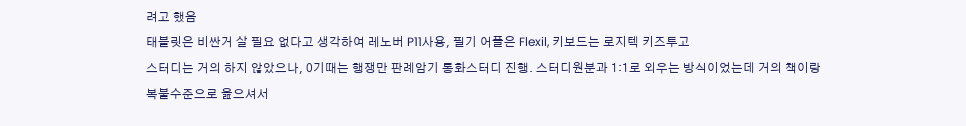려고 했음
태블릿은 비싼거 살 필요 없다고 생각하여 레노버 P11사용, 필기 어플은 Flexil, 키보드는 로지텍 키즈투고
스터디는 거의 하지 않았으나, 0기때는 행쟁만 판례암기 통화스터디 진행. 스터디원분과 1:1로 외우는 방식이었는데 거의 책이랑 복붙수준으로 읊으셔서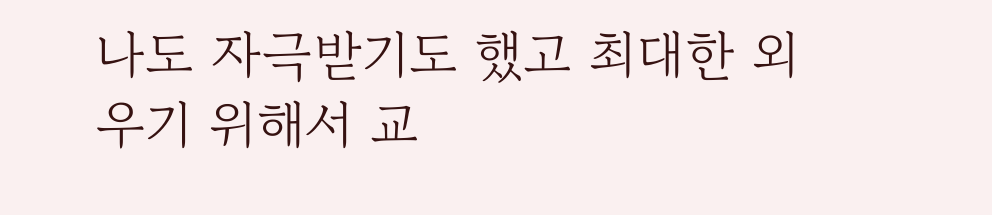나도 자극받기도 했고 최대한 외우기 위해서 교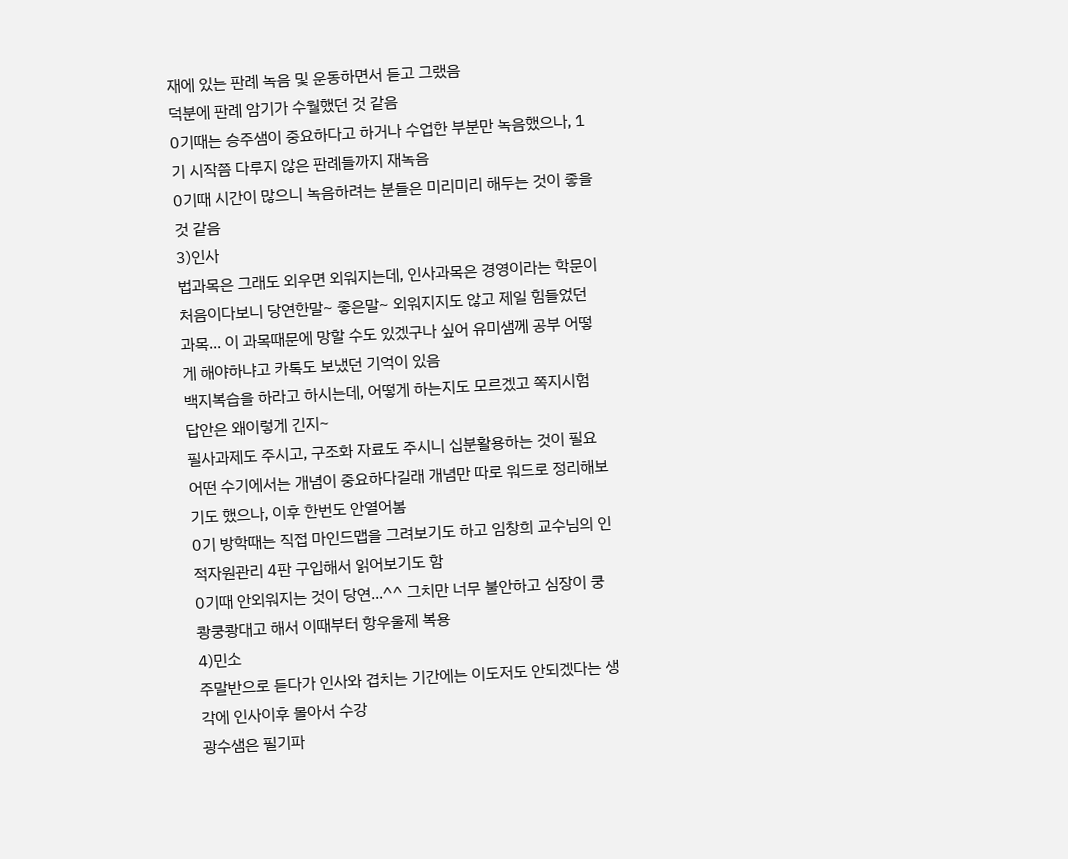재에 있는 판례 녹음 및 운동하면서 듣고 그랬음
덕분에 판례 암기가 수월했던 것 같음
0기때는 승주샘이 중요하다고 하거나 수업한 부분만 녹음했으나, 1기 시작쯤 다루지 않은 판례들까지 재녹음
0기때 시간이 많으니 녹음하려는 분들은 미리미리 해두는 것이 좋을 것 같음
3)인사
법과목은 그래도 외우면 외워지는데, 인사과목은 경영이라는 학문이 처음이다보니 당연한말~ 좋은말~ 외워지지도 않고 제일 힘들었던 과목... 이 과목때문에 망할 수도 있겠구나 싶어 유미샘께 공부 어떻게 해야하냐고 카톡도 보냈던 기억이 있음
백지복습을 하라고 하시는데, 어떻게 하는지도 모르겠고 쪽지시험 답안은 왜이렇게 긴지~
필사과제도 주시고, 구조화 자료도 주시니 십분활용하는 것이 필요
어떤 수기에서는 개념이 중요하다길래 개념만 따로 워드로 정리해보기도 했으나, 이후 한번도 안열어봄
0기 방학때는 직접 마인드맵을 그려보기도 하고 임창희 교수님의 인적자원관리 4판 구입해서 읽어보기도 함
0기때 안외워지는 것이 당연...^^ 그치만 너무 불안하고 심장이 쿵쾅쿵쾅대고 해서 이때부터 항우울제 복용
4)민소
주말반으로 듣다가 인사와 겹치는 기간에는 이도저도 안되겠다는 생각에 인사이후 몰아서 수강
광수샘은 필기파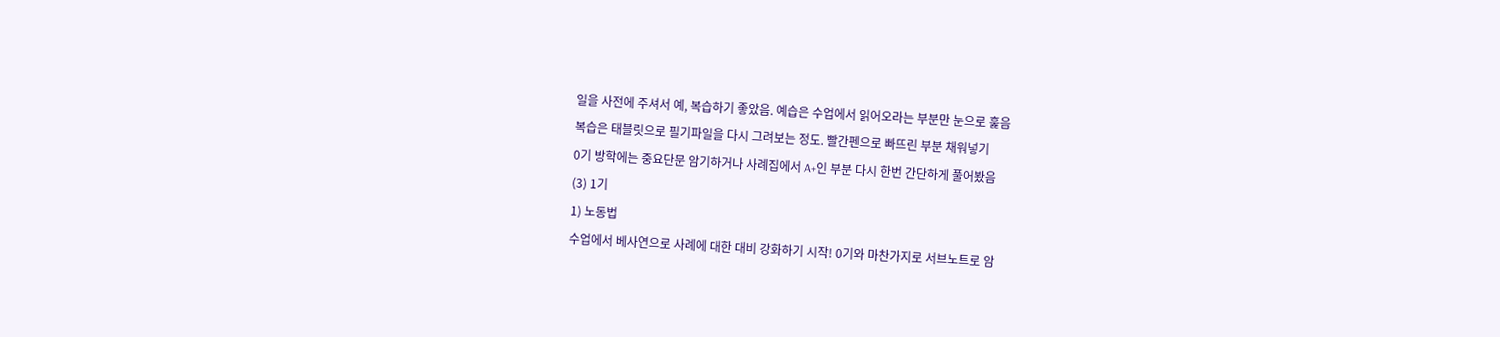일을 사전에 주셔서 예, 복습하기 좋았음. 예습은 수업에서 읽어오라는 부분만 눈으로 훑음
복습은 태블릿으로 필기파일을 다시 그려보는 정도. 빨간펜으로 빠뜨린 부분 채워넣기
0기 방학에는 중요단문 암기하거나 사례집에서 A+인 부분 다시 한번 간단하게 풀어봤음
(3) 1기
1) 노동법
수업에서 베사연으로 사례에 대한 대비 강화하기 시작! 0기와 마찬가지로 서브노트로 암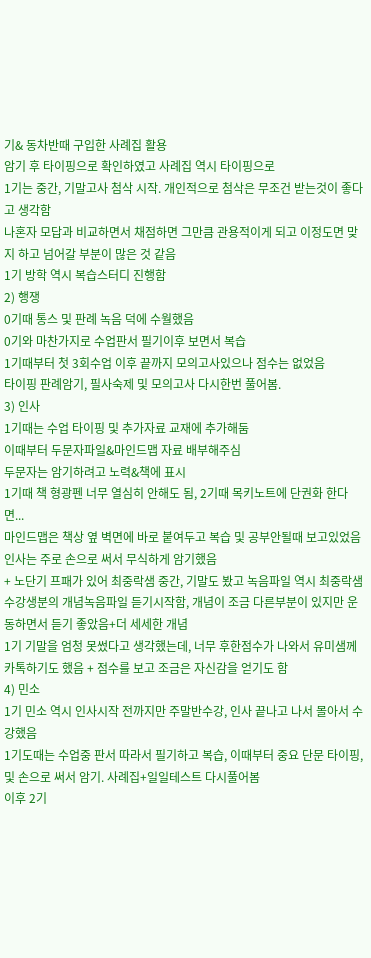기& 동차반때 구입한 사례집 활용
암기 후 타이핑으로 확인하였고 사례집 역시 타이핑으로
1기는 중간, 기말고사 첨삭 시작. 개인적으로 첨삭은 무조건 받는것이 좋다고 생각함
나혼자 모답과 비교하면서 채점하면 그만큼 관용적이게 되고 이정도면 맞지 하고 넘어갈 부분이 많은 것 같음
1기 방학 역시 복습스터디 진행함
2) 행쟁
0기때 통스 및 판례 녹음 덕에 수월했음
0기와 마찬가지로 수업판서 필기이후 보면서 복습
1기때부터 첫 3회수업 이후 끝까지 모의고사있으나 점수는 없었음
타이핑 판례암기, 필사숙제 및 모의고사 다시한번 풀어봄.
3) 인사
1기때는 수업 타이핑 및 추가자료 교재에 추가해둠
이때부터 두문자파일&마인드맵 자료 배부해주심
두문자는 암기하려고 노력&책에 표시
1기때 책 형광펜 너무 열심히 안해도 됨, 2기때 목키노트에 단권화 한다면...
마인드맵은 책상 옆 벽면에 바로 붙여두고 복습 및 공부안될때 보고있었음
인사는 주로 손으로 써서 무식하게 암기했음
+ 노단기 프패가 있어 최중락샘 중간, 기말도 봤고 녹음파일 역시 최중락샘 수강생분의 개념녹음파일 듣기시작함, 개념이 조금 다른부분이 있지만 운동하면서 듣기 좋았음+더 세세한 개념
1기 기말을 엄청 못썼다고 생각했는데, 너무 후한점수가 나와서 유미샘께 카톡하기도 했음 + 점수를 보고 조금은 자신감을 얻기도 함
4) 민소
1기 민소 역시 인사시작 전까지만 주말반수강, 인사 끝나고 나서 몰아서 수강했음
1기도때는 수업중 판서 따라서 필기하고 복습, 이때부터 중요 단문 타이핑, 및 손으로 써서 암기. 사례집+일일테스트 다시풀어봄
이후 2기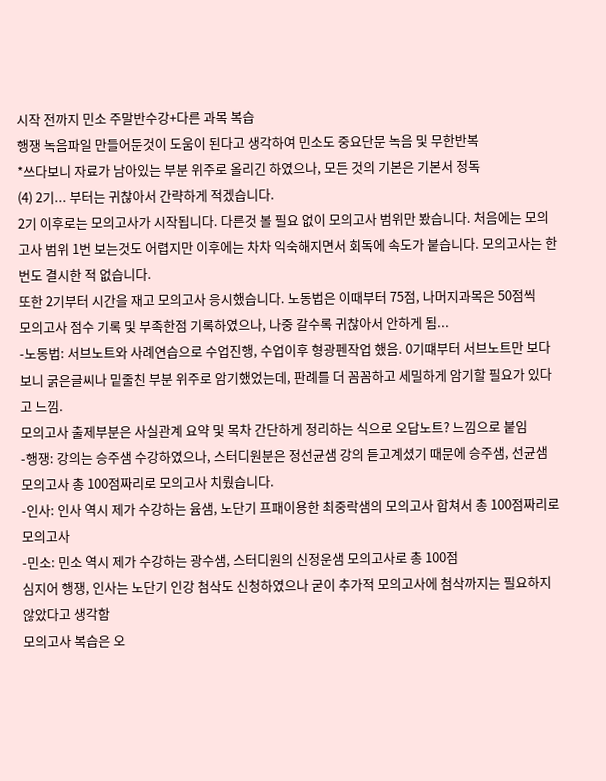시작 전까지 민소 주말반수강+다른 과목 복습
행쟁 녹음파일 만들어둔것이 도움이 된다고 생각하여 민소도 중요단문 녹음 및 무한반복
*쓰다보니 자료가 남아있는 부분 위주로 올리긴 하였으나, 모든 것의 기본은 기본서 정독
(4) 2기... 부터는 귀찮아서 간략하게 적겠습니다.
2기 이후로는 모의고사가 시작됩니다. 다른것 볼 필요 없이 모의고사 범위만 봤습니다. 처음에는 모의고사 범위 1번 보는것도 어렵지만 이후에는 차차 익숙해지면서 회독에 속도가 붙습니다. 모의고사는 한번도 결시한 적 없습니다.
또한 2기부터 시간을 재고 모의고사 응시했습니다. 노동법은 이때부터 75점, 나머지과목은 50점씩
모의고사 점수 기록 및 부족한점 기록하였으나, 나중 갈수록 귀찮아서 안하게 됨...
-노동법: 서브노트와 사례연습으로 수업진행, 수업이후 형광펜작업 했음. 0기떄부터 서브노트만 보다보니 굵은글씨나 밑줄친 부분 위주로 암기했었는데, 판례를 더 꼼꼼하고 세밀하게 암기할 필요가 있다고 느낌.
모의고사 출제부분은 사실관계 요약 및 목차 간단하게 정리하는 식으로 오답노트? 느낌으로 붙임
-행쟁: 강의는 승주샘 수강하였으나, 스터디원분은 정선균샘 강의 듣고계셨기 때문에 승주샘, 선균샘 모의고사 총 100점짜리로 모의고사 치뤘습니다.
-인사: 인사 역시 제가 수강하는 윰샘, 노단기 프패이용한 최중락샘의 모의고사 합쳐서 총 100점짜리로 모의고사
-민소: 민소 역시 제가 수강하는 광수샘, 스터디원의 신정운샘 모의고사로 총 100점
심지어 행쟁, 인사는 노단기 인강 첨삭도 신청하였으나 굳이 추가적 모의고사에 첨삭까지는 필요하지 않았다고 생각함
모의고사 복습은 오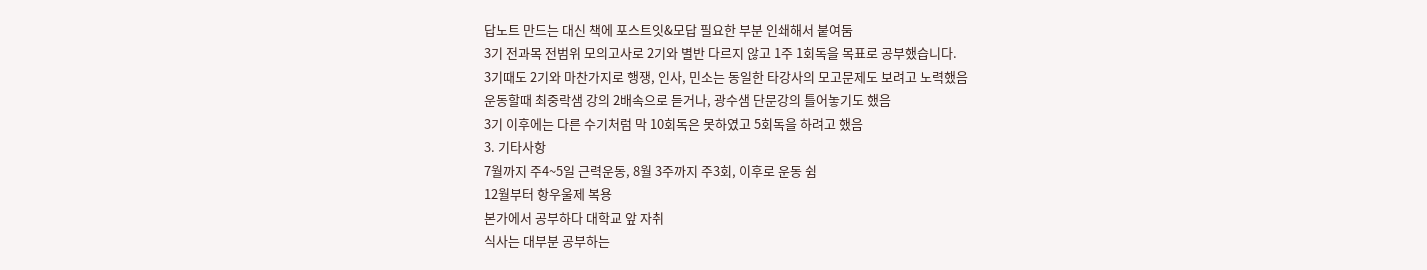답노트 만드는 대신 책에 포스트잇&모답 필요한 부분 인쇄해서 붙여둠
3기 전과목 전범위 모의고사로 2기와 별반 다르지 않고 1주 1회독을 목표로 공부했습니다.
3기때도 2기와 마찬가지로 행쟁, 인사, 민소는 동일한 타강사의 모고문제도 보려고 노력했음
운동할때 최중락샘 강의 2배속으로 듣거나, 광수샘 단문강의 틀어놓기도 했음
3기 이후에는 다른 수기처럼 막 10회독은 못하였고 5회독을 하려고 했음
3. 기타사항
7월까지 주4~5일 근력운동, 8월 3주까지 주3회, 이후로 운동 쉼
12월부터 항우울제 복용
본가에서 공부하다 대학교 앞 자취
식사는 대부분 공부하는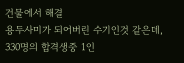건물에서 해결
용두사미가 되어버린 수기인것 같은데, 330명의 합격생중 1인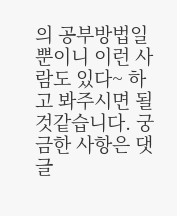의 공부방법일 뿐이니 이런 사람도 있다~ 하고 봐주시면 될것같습니다. 궁금한 사항은 댓글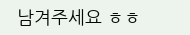남겨주세요 ㅎㅎ